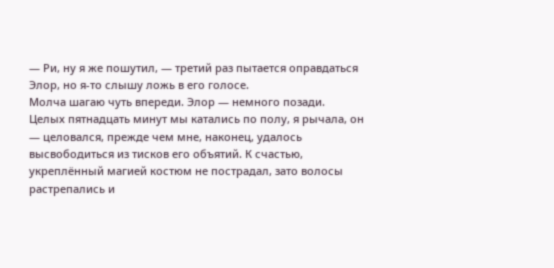— Ри, ну я же пошутил, — третий раз пытается оправдаться Элор, но я-то слышу ложь в его голосе.
Молча шагаю чуть впереди. Элор — немного позади.
Целых пятнадцать минут мы катались по полу, я рычала, он — целовался, прежде чем мне, наконец, удалось высвободиться из тисков его объятий. К счастью, укреплённый магией костюм не пострадал, зато волосы растрепались и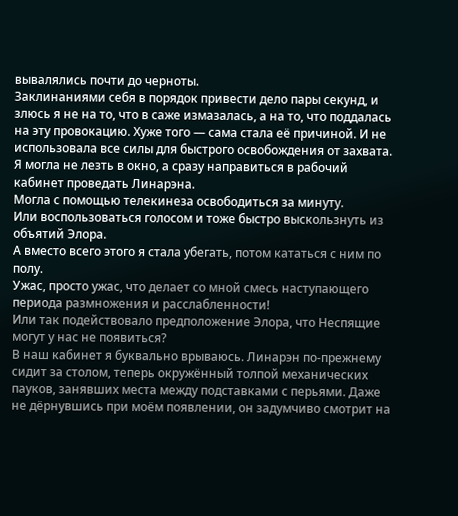вывалялись почти до черноты.
Заклинаниями себя в порядок привести дело пары секунд, и злюсь я не на то, что в саже измазалась, а на то, что поддалась на эту провокацию. Хуже того — сама стала её причиной. И не использовала все силы для быстрого освобождения от захвата.
Я могла не лезть в окно, а сразу направиться в рабочий кабинет проведать Линарэна.
Могла с помощью телекинеза освободиться за минуту.
Или воспользоваться голосом и тоже быстро выскользнуть из объятий Элора.
А вместо всего этого я стала убегать, потом кататься с ним по полу.
Ужас, просто ужас, что делает со мной смесь наступающего периода размножения и расслабленности!
Или так подействовало предположение Элора, что Неспящие могут у нас не появиться?
В наш кабинет я буквально врываюсь. Линарэн по-прежнему сидит за столом, теперь окружённый толпой механических пауков, занявших места между подставками с перьями. Даже не дёрнувшись при моём появлении, он задумчиво смотрит на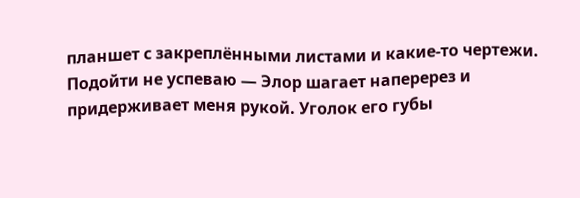планшет с закреплёнными листами и какие-то чертежи.
Подойти не успеваю — Элор шагает наперерез и придерживает меня рукой. Уголок его губы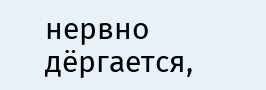нервно дёргается,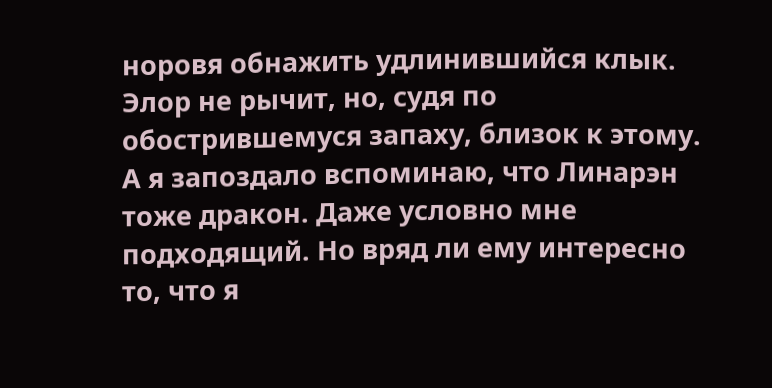норовя обнажить удлинившийся клык. Элор не рычит, но, судя по обострившемуся запаху, близок к этому.
А я запоздало вспоминаю, что Линарэн тоже дракон. Даже условно мне подходящий. Но вряд ли ему интересно то, что я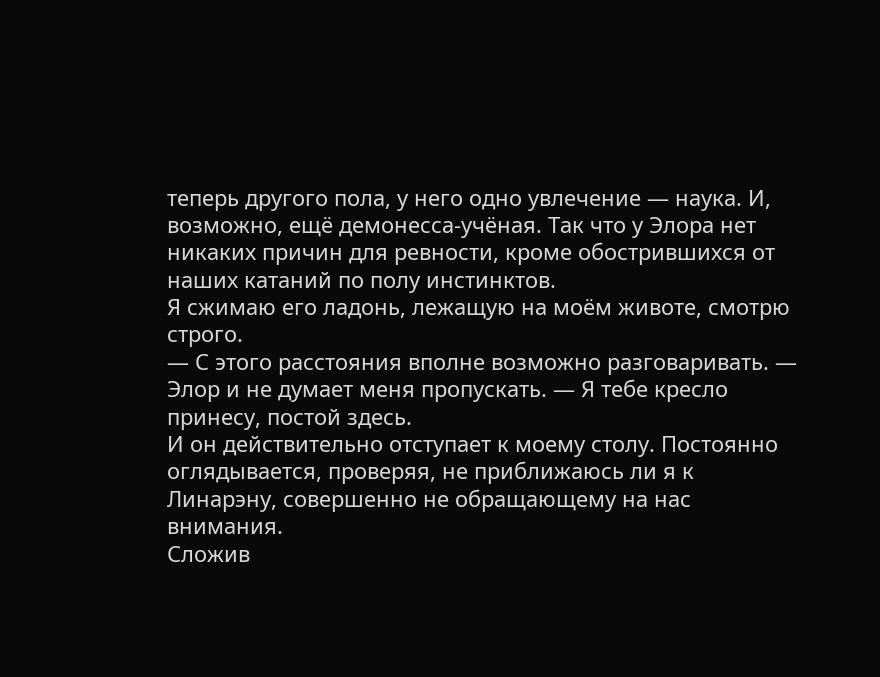теперь другого пола, у него одно увлечение — наука. И, возможно, ещё демонесса-учёная. Так что у Элора нет никаких причин для ревности, кроме обострившихся от наших катаний по полу инстинктов.
Я сжимаю его ладонь, лежащую на моём животе, смотрю строго.
— С этого расстояния вполне возможно разговаривать. — Элор и не думает меня пропускать. — Я тебе кресло принесу, постой здесь.
И он действительно отступает к моему столу. Постоянно оглядывается, проверяя, не приближаюсь ли я к Линарэну, совершенно не обращающему на нас внимания.
Сложив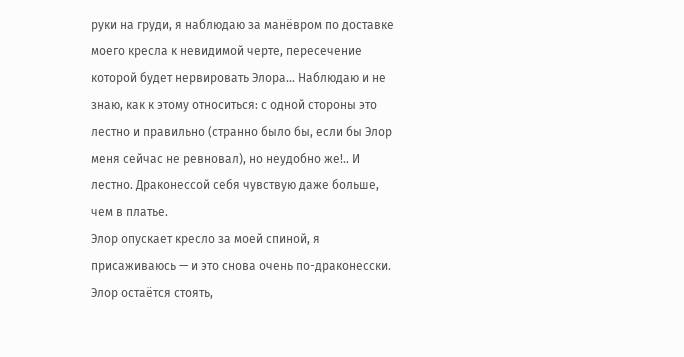руки на груди, я наблюдаю за манёвром по доставке моего кресла к невидимой черте, пересечение которой будет нервировать Элора… Наблюдаю и не знаю, как к этому относиться: с одной стороны это лестно и правильно (странно было бы, если бы Элор меня сейчас не ревновал), но неудобно же!.. И лестно. Драконессой себя чувствую даже больше, чем в платье.
Элор опускает кресло за моей спиной, я присаживаюсь — и это снова очень по-драконесски. Элор остаётся стоять,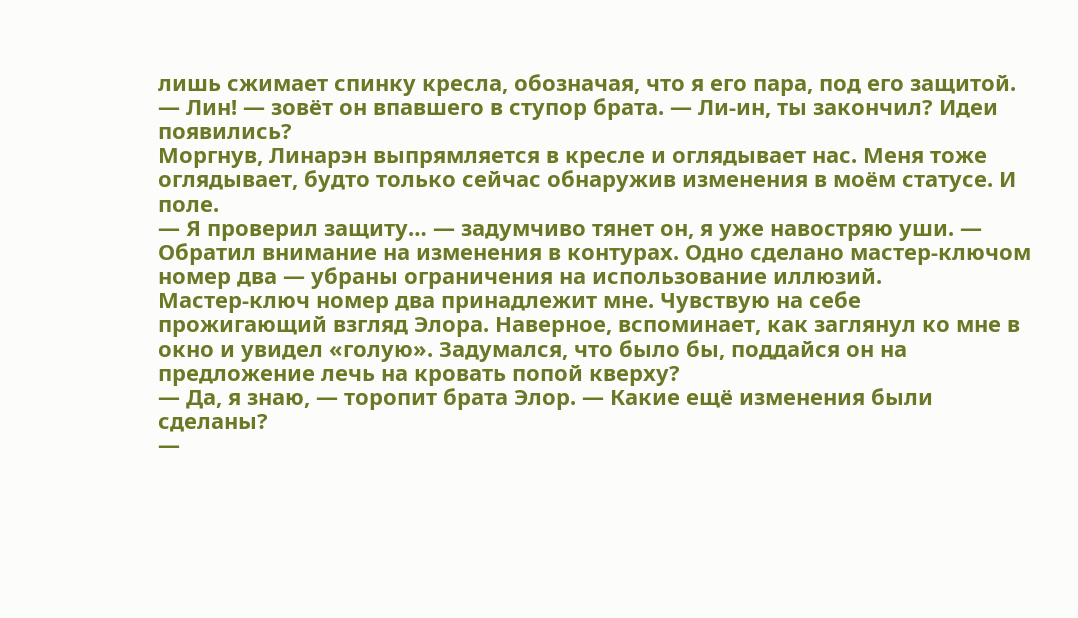лишь сжимает спинку кресла, обозначая, что я его пара, под его защитой.
— Лин! — зовёт он впавшего в ступор брата. — Ли-ин, ты закончил? Идеи появились?
Моргнув, Линарэн выпрямляется в кресле и оглядывает нас. Меня тоже оглядывает, будто только сейчас обнаружив изменения в моём статусе. И поле.
— Я проверил защиту… — задумчиво тянет он, я уже навостряю уши. — Обратил внимание на изменения в контурах. Одно сделано мастер-ключом номер два — убраны ограничения на использование иллюзий.
Мастер-ключ номер два принадлежит мне. Чувствую на себе прожигающий взгляд Элора. Наверное, вспоминает, как заглянул ко мне в окно и увидел «голую». Задумался, что было бы, поддайся он на предложение лечь на кровать попой кверху?
— Да, я знаю, — торопит брата Элор. — Какие ещё изменения были сделаны?
—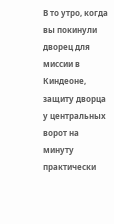В то утро, когда вы покинули дворец для миссии в Киндеоне, защиту дворца у центральных ворот на минуту практически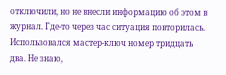отключили, но не внесли информацию об этом в журнал. Где-то через час ситуация повторилась. Использовался мастер-ключ номер тридцать два. Не знаю,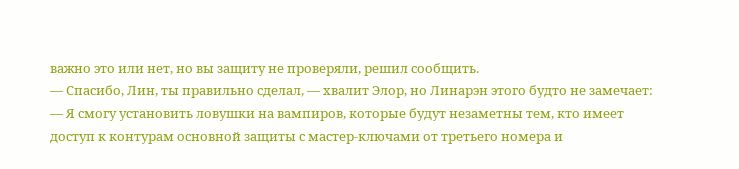важно это или нет, но вы защиту не проверяли, решил сообщить.
— Спасибо, Лин, ты правильно сделал, — хвалит Элор, но Линарэн этого будто не замечает:
— Я смогу установить ловушки на вампиров, которые будут незаметны тем, кто имеет доступ к контурам основной защиты с мастер-ключами от третьего номера и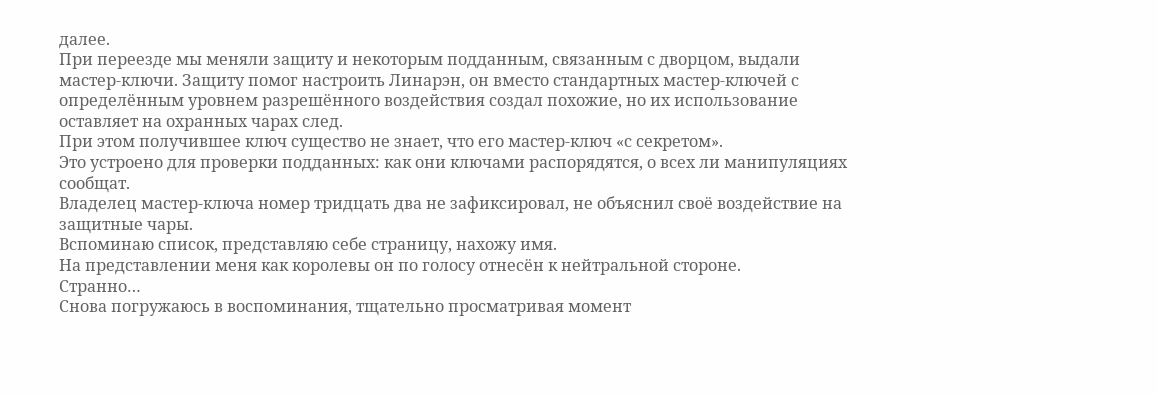далее.
При переезде мы меняли защиту и некоторым подданным, связанным с дворцом, выдали мастер-ключи. Защиту помог настроить Линарэн, он вместо стандартных мастер-ключей с определённым уровнем разрешённого воздействия создал похожие, но их использование оставляет на охранных чарах след.
При этом получившее ключ существо не знает, что его мастер-ключ «с секретом».
Это устроено для проверки подданных: как они ключами распорядятся, о всех ли манипуляциях сообщат.
Владелец мастер-ключа номер тридцать два не зафиксировал, не объяснил своё воздействие на защитные чары.
Вспоминаю список, представляю себе страницу, нахожу имя.
На представлении меня как королевы он по голосу отнесён к нейтральной стороне.
Странно…
Снова погружаюсь в воспоминания, тщательно просматривая момент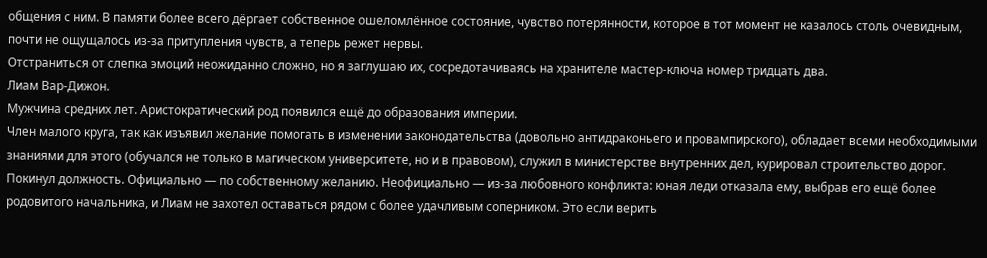общения с ним. В памяти более всего дёргает собственное ошеломлённое состояние, чувство потерянности, которое в тот момент не казалось столь очевидным, почти не ощущалось из-за притупления чувств, а теперь режет нервы.
Отстраниться от слепка эмоций неожиданно сложно, но я заглушаю их, сосредотачиваясь на хранителе мастер-ключа номер тридцать два.
Лиам Вар-Дижон.
Мужчина средних лет. Аристократический род появился ещё до образования империи.
Член малого круга, так как изъявил желание помогать в изменении законодательства (довольно антидраконьего и провампирского), обладает всеми необходимыми знаниями для этого (обучался не только в магическом университете, но и в правовом), служил в министерстве внутренних дел, курировал строительство дорог. Покинул должность. Официально — по собственному желанию. Неофициально — из-за любовного конфликта: юная леди отказала ему, выбрав его ещё более родовитого начальника, и Лиам не захотел оставаться рядом с более удачливым соперником. Это если верить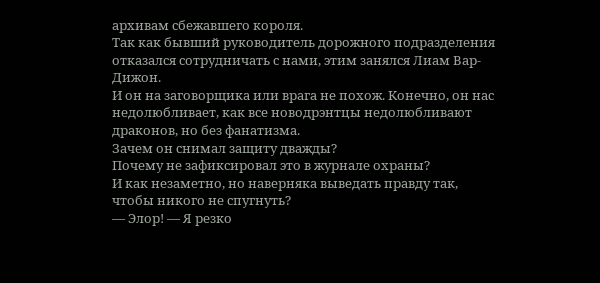архивам сбежавшего короля.
Так как бывший руководитель дорожного подразделения отказался сотрудничать с нами, этим занялся Лиам Вар-Дижон.
И он на заговорщика или врага не похож. Конечно, он нас недолюбливает, как все новодрэнтцы недолюбливают драконов, но без фанатизма.
Зачем он снимал защиту дважды?
Почему не зафиксировал это в журнале охраны?
И как незаметно, но наверняка выведать правду так, чтобы никого не спугнуть?
— Элор! — Я резко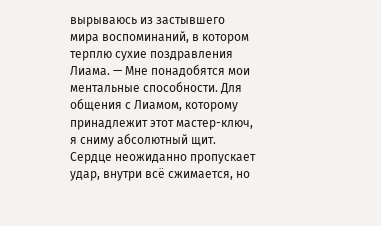вырываюсь из застывшего мира воспоминаний, в котором терплю сухие поздравления Лиама. — Мне понадобятся мои ментальные способности. Для общения с Лиамом, которому принадлежит этот мастер-ключ, я сниму абсолютный щит.
Сердце неожиданно пропускает удар, внутри всё сжимается, но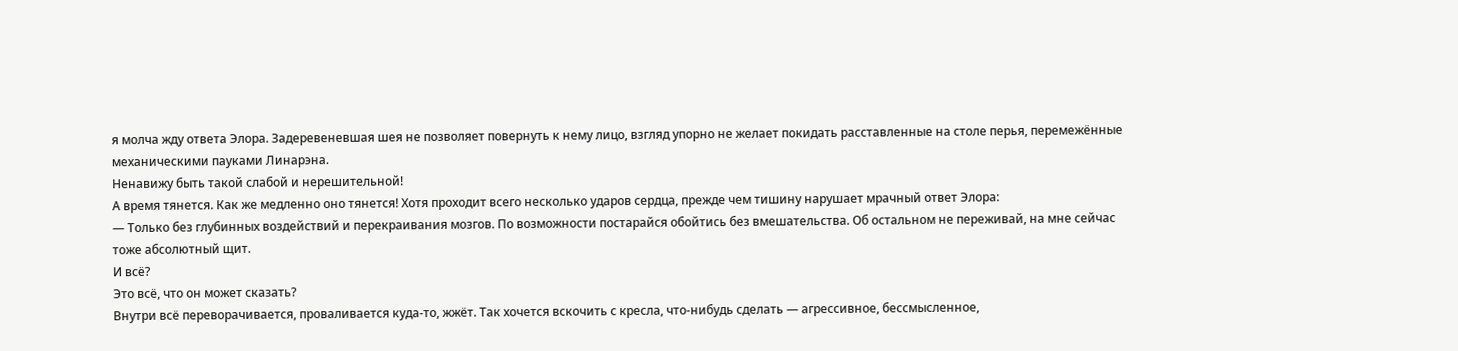я молча жду ответа Элора. Задеревеневшая шея не позволяет повернуть к нему лицо, взгляд упорно не желает покидать расставленные на столе перья, перемежённые механическими пауками Линарэна.
Ненавижу быть такой слабой и нерешительной!
А время тянется. Как же медленно оно тянется! Хотя проходит всего несколько ударов сердца, прежде чем тишину нарушает мрачный ответ Элора:
— Только без глубинных воздействий и перекраивания мозгов. По возможности постарайся обойтись без вмешательства. Об остальном не переживай, на мне сейчас тоже абсолютный щит.
И всё?
Это всё, что он может сказать?
Внутри всё переворачивается, проваливается куда-то, жжёт. Так хочется вскочить с кресла, что-нибудь сделать — агрессивное, бессмысленное,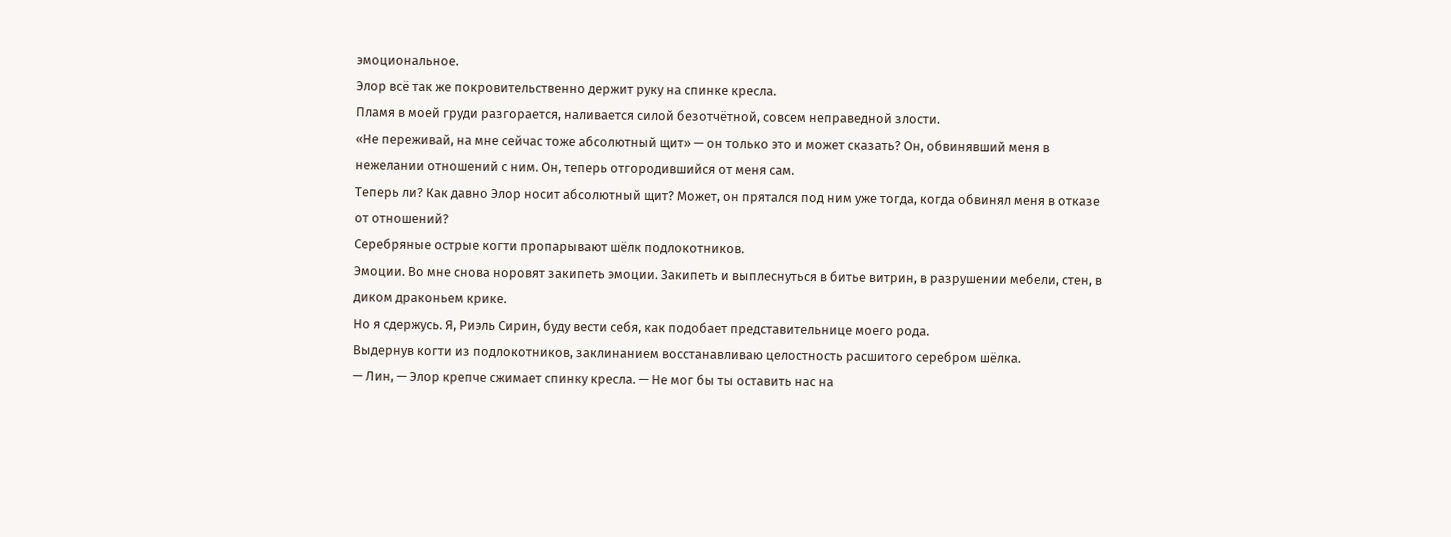эмоциональное.
Элор всё так же покровительственно держит руку на спинке кресла.
Пламя в моей груди разгорается, наливается силой безотчётной, совсем неправедной злости.
«Не переживай, на мне сейчас тоже абсолютный щит» — он только это и может сказать? Он, обвинявший меня в нежелании отношений с ним. Он, теперь отгородившийся от меня сам.
Теперь ли? Как давно Элор носит абсолютный щит? Может, он прятался под ним уже тогда, когда обвинял меня в отказе от отношений?
Серебряные острые когти пропарывают шёлк подлокотников.
Эмоции. Во мне снова норовят закипеть эмоции. Закипеть и выплеснуться в битье витрин, в разрушении мебели, стен, в диком драконьем крике.
Но я сдержусь. Я, Риэль Сирин, буду вести себя, как подобает представительнице моего рода.
Выдернув когти из подлокотников, заклинанием восстанавливаю целостность расшитого серебром шёлка.
— Лин, — Элор крепче сжимает спинку кресла. — Не мог бы ты оставить нас на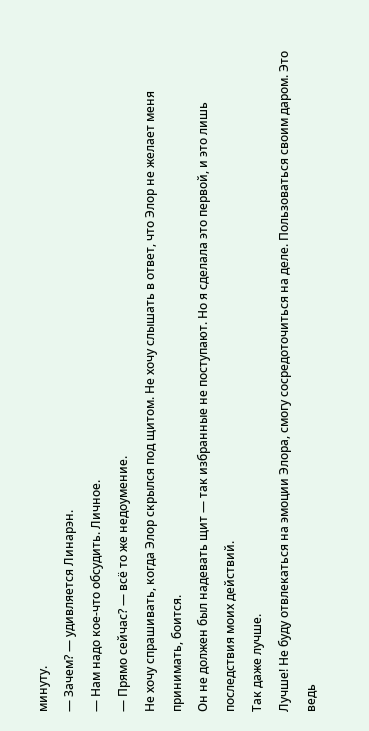минуту.
— Зачем? — удивляется Линарэн.
— Нам надо кое-что обсудить. Личное.
— Прямо сейчас? — всё то же недоумение.
Не хочу спрашивать, когда Элор скрылся под щитом. Не хочу слышать в ответ, что Элор не желает меня принимать, боится.
Он не должен был надевать щит — так избранные не поступают. Но я сделала это первой, и это лишь последствия моих действий.
Так даже лучше.
Лучше! Не буду отвлекаться на эмоции Элора, смогу сосредоточиться на деле. Пользоваться своим даром. Это ведь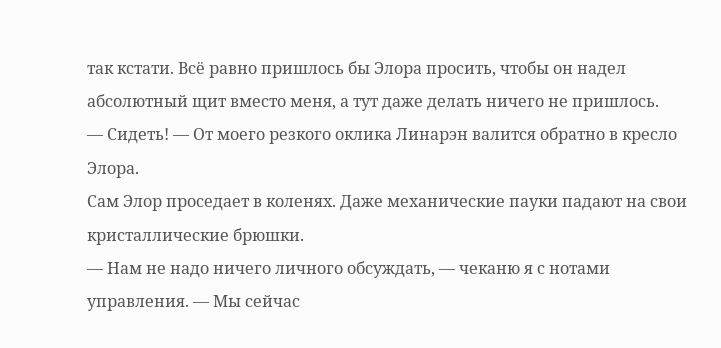так кстати. Всё равно пришлось бы Элора просить, чтобы он надел абсолютный щит вместо меня, а тут даже делать ничего не пришлось.
— Сидеть! — От моего резкого оклика Линарэн валится обратно в кресло Элора.
Сам Элор проседает в коленях. Даже механические пауки падают на свои кристаллические брюшки.
— Нам не надо ничего личного обсуждать, — чеканю я с нотами управления. — Мы сейчас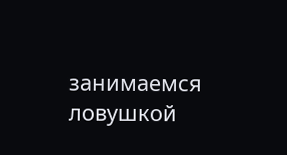занимаемся ловушкой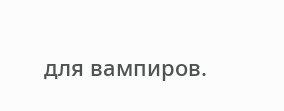для вампиров.